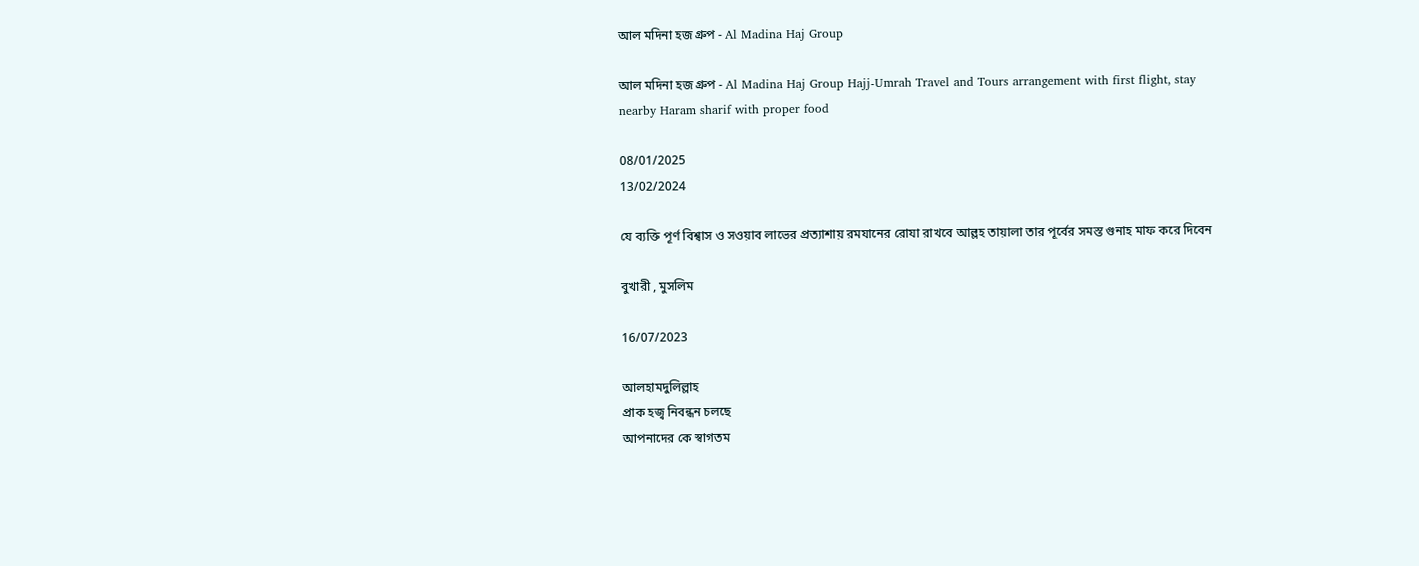আল মদিনা হজ গ্রুপ - Al Madina Haj Group

আল মদিনা হজ গ্রুপ - Al Madina Haj Group Hajj-Umrah Travel and Tours arrangement with first flight, stay nearby Haram sharif with proper food

08/01/2025
13/02/2024

যে ব্যক্তি পূর্ণ বিশ্বাস ও সওয়াব লাভের প্রত্যাশায় রমযানের রোযা রাখবে আল্লহ তায়ালা তার পূর্বের সমস্ত গুনাহ মাফ করে দিবেন

বুখারী , মুসলিম

16/07/2023

আলহামদুলিল্লাহ
প্রাক হজ্ব নিবন্ধন চলছে
আপনাদের কে স্বাগতম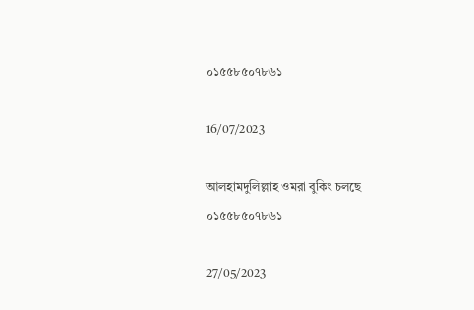০১৫৫৮৫০৭৮৬১

16/07/2023

আলহামদুলিল্লাহ ওমরা বুকিং চলছে
০১৫৫৮৫০৭৮৬১

27/05/2023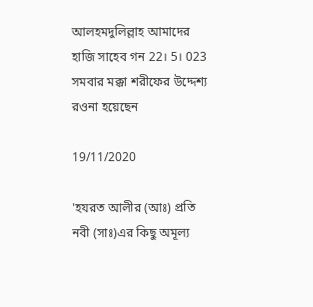আলহমদুলিল্লাহ আমাদের হাজি সাহেব গন 22। 5। 023 সমবার মক্কা শরীফের উদ্দেশ্য রওনা হয়েছেন

19/11/2020

'হযরত আলীর (আঃ) প্রতি নবী (সাঃ)এর কিছু অমূল্য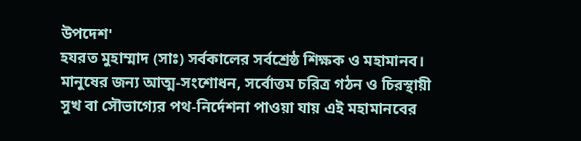উপদেশ'
হযরত মুহাম্মাদ (সাঃ) সর্বকালের সর্বশ্রেষ্ঠ শিক্ষক ও মহামানব। মানুষের জন্য আত্ম-সংশোধন, সর্বোত্তম চরিত্র গঠন ও চিরস্থায়ী সুখ বা সৌভাগ্যের পথ-নির্দেশনা পাওয়া যায় এই মহামানবের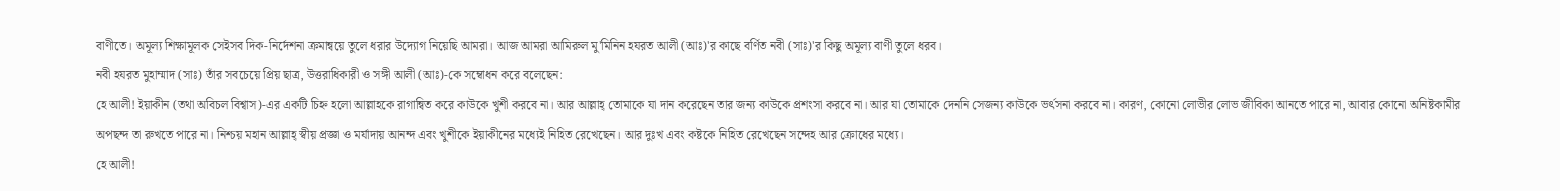বাণীতে। অমূল্য শিক্ষামূলক সেইসব দিক-নির্দেশনা ক্রমান্বয়ে তুলে ধরার উদ্যোগ নিয়েছি আমরা। আজ আমরা আমিরুল মু'মিনিন হযরত আলী (আঃ)'র কাছে বর্ণিত নবী (সাঃ)'র কিছু অমূল্য বাণী তুলে ধরব।
নবী হযরত মুহাম্মাদ (সাঃ) তাঁর সবচেয়ে প্রিয় ছাত্র, উত্তরাধিকারী ও সঙ্গী আলী (আঃ)-কে সম্বোধন করে বলেছেন:
হে আলী! ইয়াকীন (তথা অবিচল বিশ্বাস)-এর একটি চিহ্ন হলো আল্লাহকে রাগান্বিত করে কাউকে খুশী করবে না। আর আল্লাহ্ তোমাকে যা দান করেছেন তার জন্য কাউকে প্রশংসা করবে না। আর যা তোমাকে দেননি সেজন্য কাউকে ভর্ৎসনা করবে না। কারণ, কোনো লোভীর লোভ জীবিকা আনতে পারে না, আবার কোনো অনিষ্টকামীর অপছন্দ তা রুখতে পারে না। নিশ্চয় মহান আল্লাহ্ স্বীয় প্রজ্ঞা ও মর্যাদায় আনন্দ এবং খুশীকে ইয়াকীনের মধ্যেই নিহিত রেখেছেন। আর দুঃখ এবং কষ্টকে নিহিত রেখেছেন সন্দেহ আর ক্রোধের মধ্যে।
হে আলী!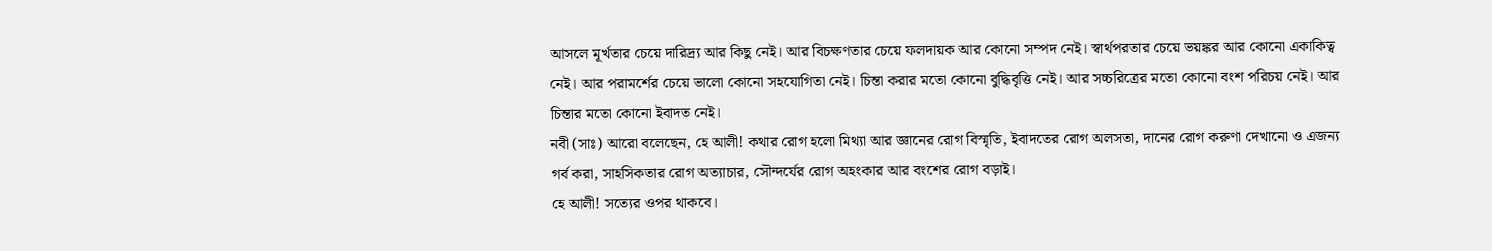আসলে মূর্খতার চেয়ে দারিদ্র্য আর কিছু নেই। আর বিচক্ষণতার চেয়ে ফলদায়ক আর কোনো সম্পদ নেই। স্বার্থপরতার চেয়ে ভয়ঙ্কর আর কোনো একাকিত্ব নেই। আর পরামর্শের চেয়ে ভালো কোনো সহযোগিতা নেই। চিন্তা করার মতো কোনো বুদ্ধিবৃত্তি নেই। আর সচ্চরিত্রের মতো কোনো বংশ পরিচয় নেই। আর চিন্তার মতো কোনো ইবাদত নেই।
নবী (সাঃ) আরো বলেছেন, হে আলী! কথার রোগ হলো মিথ্যা আর জ্ঞানের রোগ বিস্মৃতি, ইবাদতের রোগ অলসতা, দানের রোগ করুণা দেখানো ও এজন্য গর্ব করা, সাহসিকতার রোগ অত্যাচার, সৌন্দর্যের রোগ অহংকার আর বংশের রোগ বড়াই।
হে আলী! সত্যের ওপর থাকবে।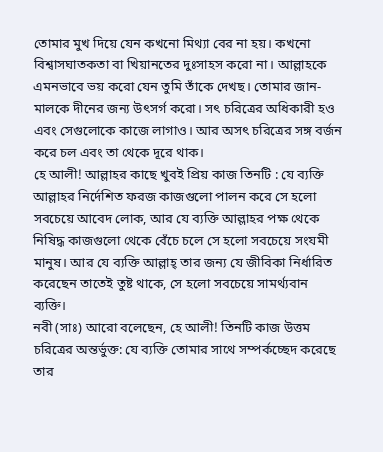তোমার মুখ দিয়ে যেন কখনো মিথ্যা বের না হয়। কখনো বিশ্বাসঘাতকতা বা খিয়ানতের দুঃসাহস করো না। আল্লাহকে এমনভাবে ভয় করো যেন তুমি তাঁকে দেখছ। তোমার জান-মালকে দীনের জন্য উৎসর্গ করো। সৎ চরিত্রের অধিকারী হও এবং সেগুলোকে কাজে লাগাও। আর অসৎ চরিত্রের সঙ্গ বর্জন করে চল এবং তা থেকে দূরে থাক।
হে আলী! আল্লাহর কাছে খুবই প্রিয় কাজ তিনটি : যে ব্যক্তি আল্লাহর নির্দেশিত ফরজ কাজগুলো পালন করে সে হলো সবচেয়ে আবেদ লোক, আর যে ব্যক্তি আল্লাহর পক্ষ থেকে নিষিদ্ধ কাজগুলো থেকে বেঁচে চলে সে হলো সবচেয়ে সংযমী মানুষ। আর যে ব্যক্তি আল্লাহ্ তার জন্য যে জীবিকা নির্ধারিত করেছেন তাতেই তুষ্ট থাকে, সে হলো সবচেয়ে সামর্থ্যবান ব্যক্তি।
নবী (সাঃ) আরো বলেছেন, হে আলী! তিনটি কাজ উত্তম চরিত্রের অন্তর্ভুক্ত: যে ব্যক্তি তোমার সাথে সম্পর্কচ্ছেদ করেছে তার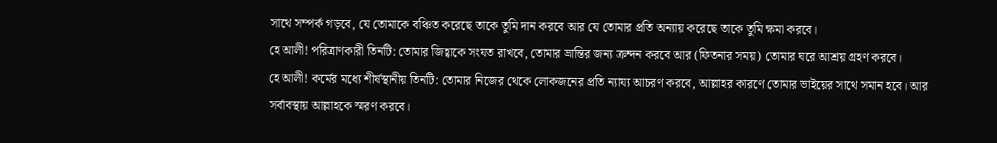সাথে সম্পর্ক গড়বে, যে তোমাকে বঞ্চিত করেছে তাকে তুমি দান করবে আর যে তোমার প্রতি অন্যায় করেছে তাকে তুমি ক্ষমা করবে।
হে আলী! পরিত্রাণকারী তিনটি: তোমার জিহ্বাকে সংযত রাখবে, তোমার ভ্রান্তির জন্য ক্রন্দন করবে আর (ফিতনার সময়) তোমার ঘরে আশ্রয় গ্রহণ করবে।
হে আলী! কর্মের মধ্যে শীর্ষস্থানীয় তিনটি: তোমার নিজের থেকে লোকজনের প্রতি ন্যায্য আচরণ করবে, আল্লাহর কারণে তোমার ভাইয়ের সাথে সমান হবে। আর সর্বাবস্থায় আল্লাহকে স্মরণ করবে।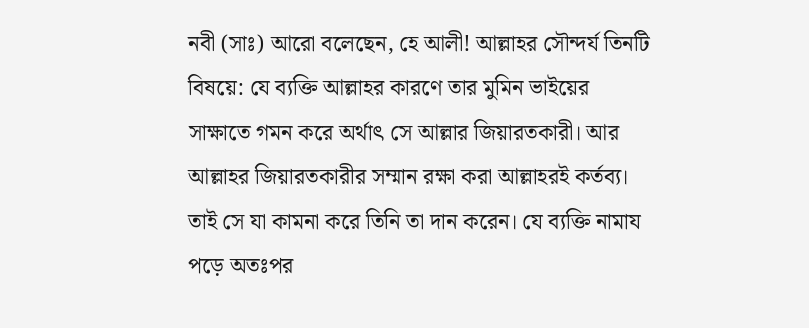নবী (সাঃ) আরো বলেছেন, হে আলী! আল্লাহর সৌন্দর্য তিনটি বিষয়ে: যে ব্যক্তি আল্লাহর কারণে তার মুমিন ভাইয়ের সাক্ষাতে গমন করে অর্থাৎ সে আল্লার জিয়ারতকারী। আর আল্লাহর জিয়ারতকারীর সম্মান রক্ষা করা আল্লাহরই কর্তব্য। তাই সে যা কামনা করে তিনি তা দান করেন। যে ব্যক্তি নামায পড়ে অতঃপর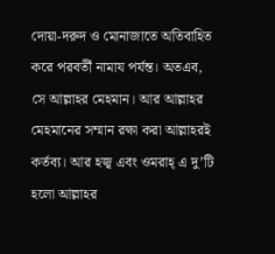দোয়া-দরুদ ও মোনাজাতে অতিবাহিত করে পরবর্তী নামায পর্যন্ত। অতএব, সে আল্লাহর মেহমান। আর আল্লাহর মেহমানের সম্মান রক্ষা করা আল্লাহরই কর্তব্য। আর হজ্ব এবং ওমরাহ্ এ দু’টি হলো আল্লাহর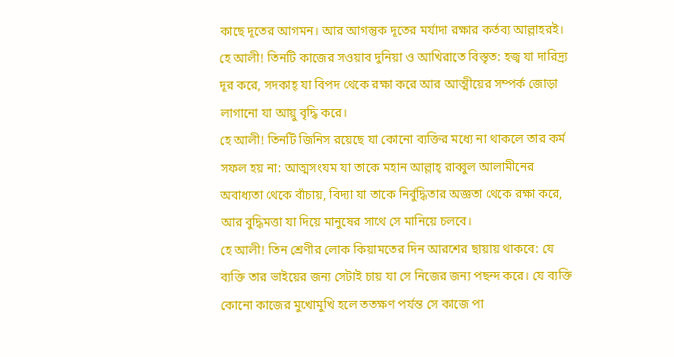কাছে দূতের আগমন। আর আগন্তুক দূতের মর্যাদা রক্ষার কর্তব্য আল্লাহরই।
হে আলী! তিনটি কাজের সওয়াব দুনিয়া ও আখিরাতে বিস্তৃত: হজ্ব যা দারিদ্র্য দূর করে, সদকাহ্ যা বিপদ থেকে রক্ষা করে আর আত্মীয়ের সম্পর্ক জোড়া লাগানো যা আয়ু বৃদ্ধি করে।
হে আলী! তিনটি জিনিস রয়েছে যা কোনো ব্যক্তির মধ্যে না থাকলে তার কর্ম সফল হয় না: আত্মসংযম যা তাকে মহান আল্লাহ্ রাব্বুল আলামীনের অবাধ্যতা থেকে বাঁচায়, বিদ্যা যা তাকে নির্বুদ্ধিতার অজ্ঞতা থেকে রক্ষা করে, আর বুদ্ধিমত্তা যা দিয়ে মানুষের সাথে সে মানিয়ে চলবে।
হে আলী! তিন শ্রেণীর লোক কিয়ামতের দিন আরশের ছায়ায় থাকবে: যে ব্যক্তি তার ভাইয়ের জন্য সেটাই চায় যা সে নিজের জন্য পছন্দ করে। যে ব্যক্তি কোনো কাজের মুখোমুখি হলে ততক্ষণ পর্যন্ত সে কাজে পা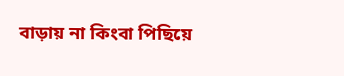বাড়ায় না কিংবা পিছিয়ে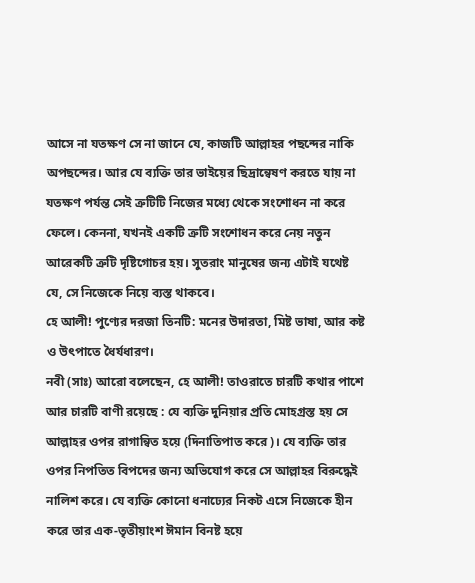আসে না যতক্ষণ সে না জানে যে, কাজটি আল্লাহর পছন্দের নাকি অপছন্দের। আর যে ব্যক্তি তার ভাইয়ের ছিদ্রান্বেষণ করতে যায় না যতক্ষণ পর্যন্ত সেই ত্রুটিটি নিজের মধ্যে থেকে সংশোধন না করে ফেলে। কেননা, যখনই একটি ত্রুটি সংশোধন করে নেয় নতুন আরেকটি ত্রুটি দৃষ্টিগোচর হয়। সুতরাং মানুষের জন্য এটাই যথেষ্ট যে, সে নিজেকে নিয়ে ব্যস্ত থাকবে।
হে আলী! পুণ্যের দরজা তিনটি: মনের উদারতা, মিষ্ট ভাষা, আর কষ্ট ও উৎপাতে ধৈর্যধারণ।
নবী (সাঃ) আরো বলেছেন, হে আলী! তাওরাতে চারটি কথার পাশে আর চারটি বাণী রয়েছে : যে ব্যক্তি দুনিয়ার প্রতি মোহগ্রস্ত হয় সে আল্লাহর ওপর রাগান্বিত হয়ে (দিনাতিপাত করে)। যে ব্যক্তি তার ওপর নিপতিত বিপদের জন্য অভিযোগ করে সে আল্লাহর বিরুদ্ধেই নালিশ করে। যে ব্যক্তি কোনো ধনাঢ্যের নিকট এসে নিজেকে হীন করে তার এক-তৃতীয়াংশ ঈমান বিনষ্ট হয়ে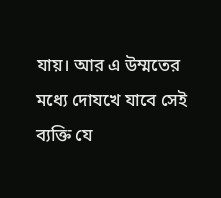যায়। আর এ উম্মতের মধ্যে দোযখে যাবে সেই ব্যক্তি যে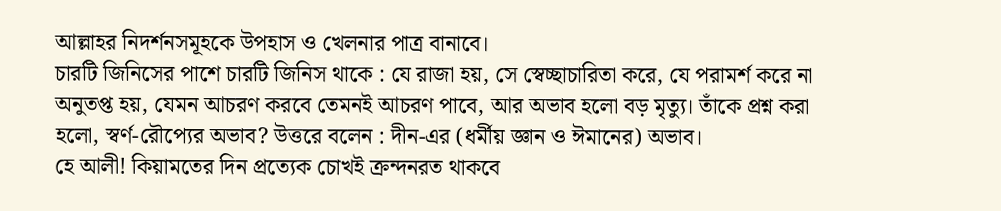আল্লাহর নিদর্শনসমূহকে উপহাস ও খেলনার পাত্র বানাবে।
চারটি জিনিসের পাশে চারটি জিনিস থাকে : যে রাজা হয়, সে স্বেচ্ছাচারিতা করে, যে পরামর্শ করে না অনুতপ্ত হয়, যেমন আচরণ করবে তেমনই আচরণ পাবে, আর অভাব হলো বড় মৃত্যু। তাঁকে প্রশ্ন করা হলো, স্বর্ণ-রৌপ্যের অভাব? উত্তরে বলেন : দীন-এর (ধর্মীয় জ্ঞান ও ঈমানের) অভাব।
হে আলী! কিয়ামতের দিন প্রত্যেক চোখই ক্রন্দনরত থাকবে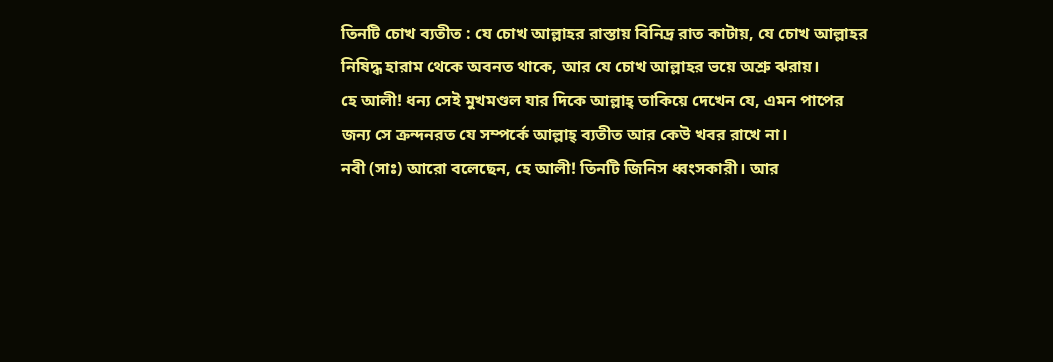তিনটি চোখ ব্যতীত : যে চোখ আল্লাহর রাস্তায় বিনিদ্র রাত কাটায়, যে চোখ আল্লাহর নিষিদ্ধ হারাম থেকে অবনত থাকে, আর যে চোখ আল্লাহর ভয়ে অশ্রু ঝরায়।
হে আলী! ধন্য সেই মুখমণ্ডল যার দিকে আল্লাহ্ তাকিয়ে দেখেন যে, এমন পাপের জন্য সে ক্রন্দনরত যে সম্পর্কে আল্লাহ্ ব্যতীত আর কেউ খবর রাখে না।
নবী (সাঃ) আরো বলেছেন, হে আলী! তিনটি জিনিস ধ্বংসকারী। আর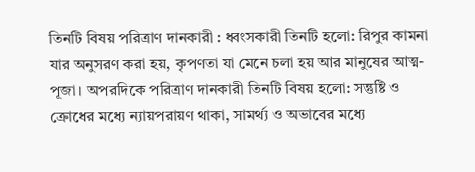তিনটি বিষয় পরিত্রাণ দানকারী : ধ্বংসকারী তিনটি হলো: রিপুর কামনা যার অনুসরণ করা হয়, কৃপণতা যা মেনে চলা হয় আর মানুষের আত্ম-পূজা। অপরদিকে পরিত্রাণ দানকারী তিনটি বিষয় হলো: সন্তুষ্টি ও ক্রোধের মধ্যে ন্যায়পরায়ণ থাকা, সামর্থ্য ও অভাবের মধ্যে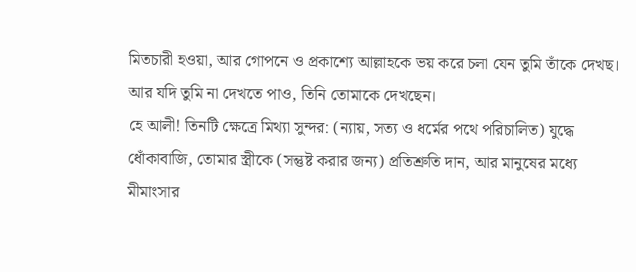মিতচারী হওয়া, আর গোপনে ও প্রকাশ্যে আল্লাহকে ভয় করে চলা যেন তুমি তাঁকে দেখছ। আর যদি তুমি না দেখতে পাও, তিনি তোমাকে দেখছেন।
হে আলী! তিনটি ক্ষেত্রে মিথ্যা সুন্দর: (ন্যায়, সত্য ও ধর্মের পথে পরিচালিত) যুদ্ধে ধোঁকাবাজি, তোমার স্ত্রীকে (সন্তুষ্ট করার জন্য) প্রতিশ্রুতি দান, আর মানুষের মধ্যে মীমাংসার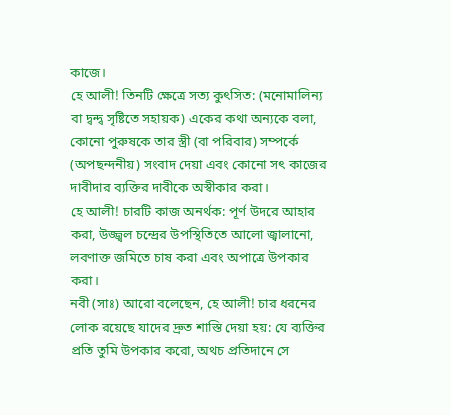কাজে।
হে আলী! তিনটি ক্ষেত্রে সত্য কুৎসিত: (মনোমালিন্য বা দ্বন্দ্ব সৃষ্টিতে সহায়ক) একের কথা অন্যকে বলা, কোনো পুরুষকে তার স্ত্রী (বা পরিবার) সম্পর্কে (অপছন্দনীয়) সংবাদ দেয়া এবং কোনো সৎ কাজের দাবীদার ব্যক্তির দাবীকে অস্বীকার করা।
হে আলী! চারটি কাজ অনর্থক: পূর্ণ উদরে আহার করা, উজ্জ্বল চন্দ্রের উপস্থিতিতে আলো জ্বালানো, লবণাক্ত জমিতে চাষ করা এবং অপাত্রে উপকার করা।
নবী (সাঃ) আরো বলেছেন, হে আলী! চার ধরনের লোক রয়েছে যাদের দ্রুত শাস্তি দেয়া হয়: যে ব্যক্তির প্রতি তুমি উপকার করো, অথচ প্রতিদানে সে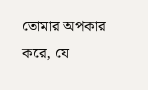তোমার অপকার করে, যে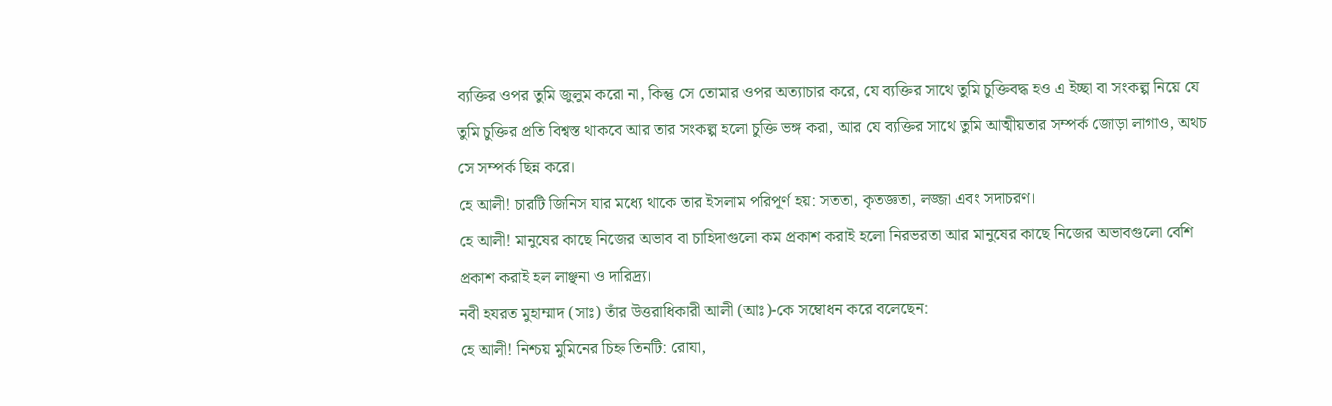ব্যক্তির ওপর তুমি জুলুম করো না, কিন্তু সে তোমার ওপর অত্যাচার করে, যে ব্যক্তির সাথে তুমি চুক্তিবদ্ধ হও এ ইচ্ছা বা সংকল্প নিয়ে যে তুমি চুক্তির প্রতি বিশ্বস্ত থাকবে আর তার সংকল্প হলো চুক্তি ভঙ্গ করা, আর যে ব্যক্তির সাথে তুমি আত্মীয়তার সম্পর্ক জোড়া লাগাও, অথচ সে সম্পর্ক ছিন্ন করে।
হে আলী! চারটি জিনিস যার মধ্যে থাকে তার ইসলাম পরিপূর্ণ হয়: সততা, কৃতজ্ঞতা, লজ্জা এবং সদাচরণ।
হে আলী! মানুষের কাছে নিজের অভাব বা চাহিদাগুলো কম প্রকাশ করাই হলো নিরভরতা আর মানুষের কাছে নিজের অভাবগুলো বেশি প্রকাশ করাই হল লাঞ্ছনা ও দারিদ্র্য।
নবী হযরত মুহাম্মাদ (সাঃ) তাঁর উত্তরাধিকারী আলী (আঃ)-কে সম্বোধন করে বলেছেন:
হে আলী! নিশ্চয় মুমিনের চিহ্ন তিনটি: রোযা,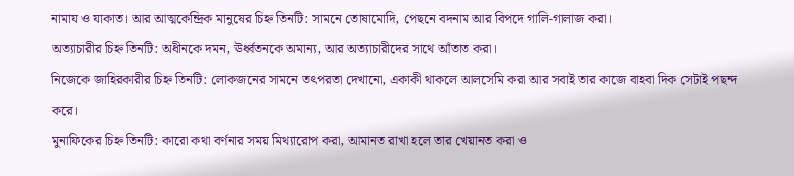নামায ও যাকাত। আর আত্মকেন্দ্রিক মানুষের চিহ্ন তিনটি: সামনে তোষামোদি, পেছনে বদনাম আর বিপদে গালি-গালাজ করা।
অত্যাচারীর চিহ্ন তিনটি: অধীনকে দমন, ঊর্ধ্বতনকে অমান্য, আর অত্যাচারীদের সাথে আঁতাত করা।
নিজেকে জাহিরকারীর চিহ্ন তিনটি: লোকজনের সামনে তৎপরতা দেখানো, একাকী থাকলে আলসেমি করা আর সবাই তার কাজে বাহবা দিক সেটাই পছন্দ করে।
মুনাফিকের চিহ্ন তিনটি: কারো কথা বর্ণনার সময় মিথ্যারোপ করা, আমানত রাখা হলে তার খেয়ানত করা ও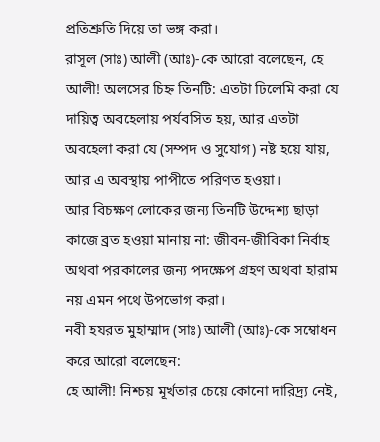প্রতিশ্রুতি দিয়ে তা ভঙ্গ করা।
রাসূল (সাঃ) আলী (আঃ)-কে আরো বলেছেন, হে আলী! অলসের চিহ্ন তিনটি: এতটা ঢিলেমি করা যে দায়িত্ব অবহেলায় পর্যবসিত হয়, আর এতটা অবহেলা করা যে (সম্পদ ও সুযোগ) নষ্ট হয়ে যায়, আর এ অবস্থায় পাপীতে পরিণত হওয়া।
আর বিচক্ষণ লোকের জন্য তিনটি উদ্দেশ্য ছাড়া কাজে ব্রত হওয়া মানায় না: জীবন-জীবিকা নির্বাহ অথবা পরকালের জন্য পদক্ষেপ গ্রহণ অথবা হারাম নয় এমন পথে উপভোগ করা।
নবী হযরত মুহাম্মাদ (সাঃ) আলী (আঃ)-কে সম্বোধন করে আরো বলেছেন:
হে আলী! নিশ্চয় মূর্খতার চেয়ে কোনো দারিদ্র্য নেই,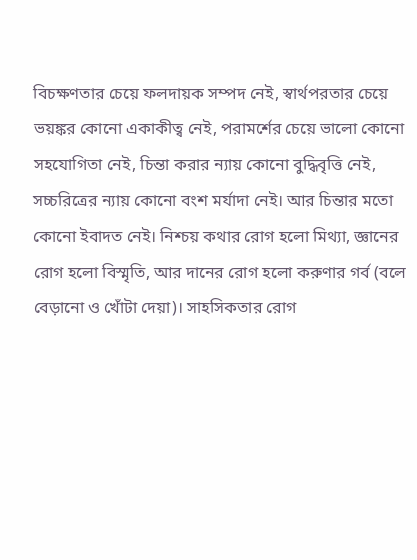বিচক্ষণতার চেয়ে ফলদায়ক সম্পদ নেই, স্বার্থপরতার চেয়ে ভয়ঙ্কর কোনো একাকীত্ব নেই, পরামর্শের চেয়ে ভালো কোনো সহযোগিতা নেই, চিন্তা করার ন্যায় কোনো বুদ্ধিবৃত্তি নেই, সচ্চরিত্রের ন্যায় কোনো বংশ মর্যাদা নেই। আর চিন্তার মতো কোনো ইবাদত নেই। নিশ্চয় কথার রোগ হলো মিথ্যা, জ্ঞানের রোগ হলো বিস্মৃতি, আর দানের রোগ হলো করুণার গর্ব (বলে বেড়ানো ও খোঁটা দেয়া)। সাহসিকতার রোগ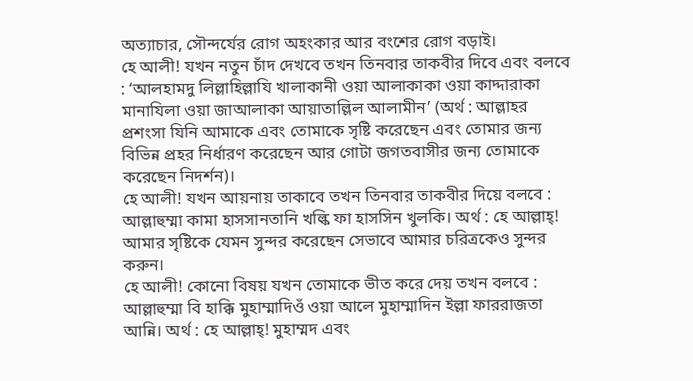অত্যাচার, সৌন্দর্যের রোগ অহংকার আর বংশের রোগ বড়াই।
হে আলী! যখন নতুন চাঁদ দেখবে তখন তিনবার তাকবীর দিবে এবং বলবে : ‘আলহামদু লিল্লাহিল্লাযি খালাকানী ওয়া আলাকাকা ওয়া কাদ্দারাকা মানাযিলা ওয়া জাআলাকা আয়াতাল্লিল আলামীন’ (অর্থ : আল্লাহর প্রশংসা যিনি আমাকে এবং তোমাকে সৃষ্টি করেছেন এবং তোমার জন্য বিভিন্ন প্রহর নির্ধারণ করেছেন আর গোটা জগতবাসীর জন্য তোমাকে করেছেন নিদর্শন)।
হে আলী! যখন আয়নায় তাকাবে তখন তিনবার তাকবীর দিয়ে বলবে : আল্লাহুম্মা কামা হাসসানতানি খল্কি ফা হাসসিন খুলকি। অর্থ : হে আল্লাহ্! আমার সৃষ্টিকে যেমন সুন্দর করেছেন সেভাবে আমার চরিত্রকেও সুন্দর করুন।
হে আলী! কোনো বিষয় যখন তোমাকে ভীত করে দেয় তখন বলবে : আল্লাহুম্মা বি হাক্কি মুহাম্মাদিওঁ ওয়া আলে মুহাম্মাদিন ইল্লা ফাররাজতা আন্নি। অর্থ : হে আল্লাহ্! মুহাম্মদ এবং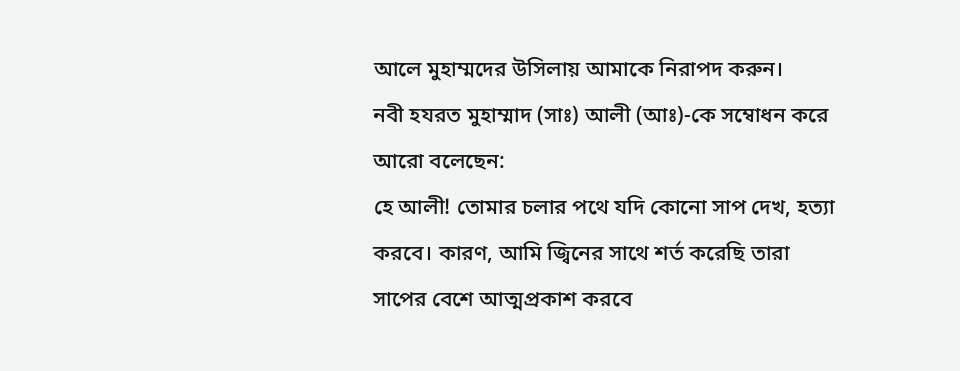আলে মুহাম্মদের উসিলায় আমাকে নিরাপদ করুন।
নবী হযরত মুহাম্মাদ (সাঃ) আলী (আঃ)-কে সম্বোধন করে আরো বলেছেন:
হে আলী! তোমার চলার পথে যদি কোনো সাপ দেখ, হত্যা করবে। কারণ, আমি জ্বিনের সাথে শর্ত করেছি তারা সাপের বেশে আত্মপ্রকাশ করবে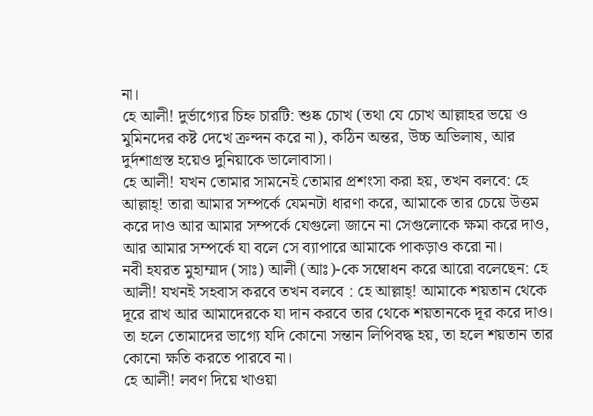না।
হে আলী! দুর্ভাগ্যের চিহ্ন চারটি: শুষ্ক চোখ (তথা যে চোখ আল্লাহর ভয়ে ও মুমিনদের কষ্ট দেখে ক্রন্দন করে না), কঠিন অন্তর, উচ্চ অভিলাষ, আর দুর্দশাগ্রস্ত হয়েও দুনিয়াকে ভালোবাসা।
হে আলী! যখন তোমার সামনেই তোমার প্রশংসা করা হয়, তখন বলবে: হে আল্লাহ্! তারা আমার সম্পর্কে যেমনটা ধারণা করে, আমাকে তার চেয়ে উত্তম করে দাও আর আমার সম্পর্কে যেগুলো জানে না সেগুলোকে ক্ষমা করে দাও, আর আমার সম্পর্কে যা বলে সে ব্যাপারে আমাকে পাকড়াও করো না।
নবী হযরত মুহাম্মাদ (সাঃ) আলী (আঃ)-কে সম্বোধন করে আরো বলেছেন: হে আলী! যখনই সহবাস করবে তখন বলবে : হে আল্লাহ্! আমাকে শয়তান থেকে দূরে রাখ আর আমাদেরকে যা দান করবে তার থেকে শয়তানকে দূর করে দাও। তা হলে তোমাদের ভাগ্যে যদি কোনো সন্তান লিপিবদ্ধ হয়, তা হলে শয়তান তার কোনো ক্ষতি করতে পারবে না।
হে আলী! লবণ দিয়ে খাওয়া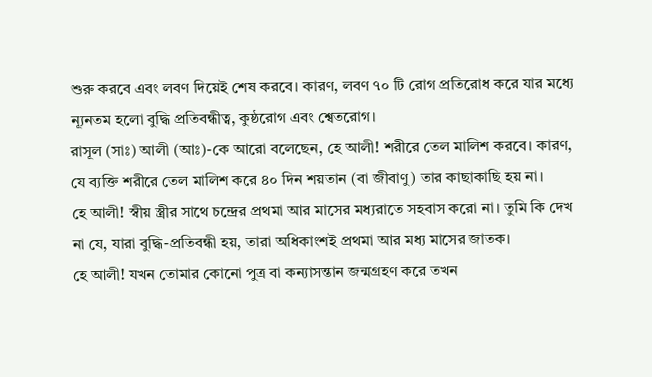শুরু করবে এবং লবণ দিয়েই শেষ করবে। কারণ, লবণ ৭০ টি রোগ প্রতিরোধ করে যার মধ্যে ন্যূনতম হলো বুদ্ধি প্রতিবন্ধীত্ব, কুষ্ঠরোগ এবং শ্বেতরোগ।
রাসূল (সাঃ) আলী (আঃ)-কে আরো বলেছেন, হে আলী! শরীরে তেল মালিশ করবে। কারণ, যে ব্যক্তি শরীরে তেল মালিশ করে ৪০ দিন শয়তান (বা জীবাণু) তার কাছাকাছি হয় না।
হে আলী! স্বীয় স্ত্রীর সাথে চন্দ্রের প্রথমা আর মাসের মধ্যরাতে সহবাস করো না। তুমি কি দেখ না যে, যারা বুদ্ধি-প্রতিবন্ধী হয়, তারা অধিকাংশই প্রথমা আর মধ্য মাসের জাতক।
হে আলী! যখন তোমার কোনো পুত্র বা কন্যাসন্তান জন্মগ্রহণ করে তখন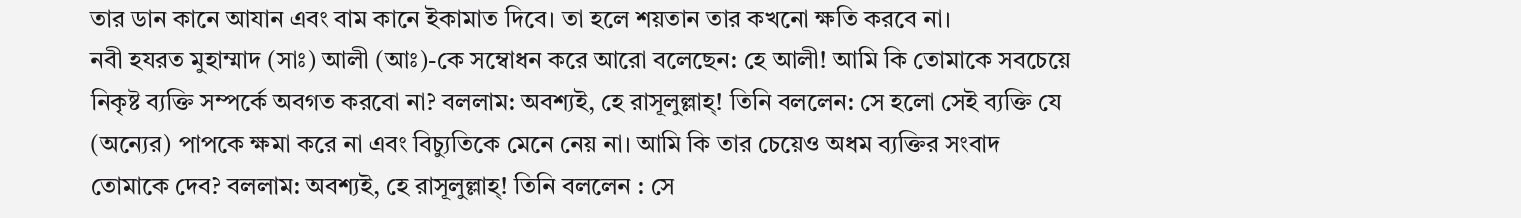তার ডান কানে আযান এবং বাম কানে ইকামাত দিবে। তা হলে শয়তান তার কখনো ক্ষতি করবে না।
নবী হযরত মুহাম্মাদ (সাঃ) আলী (আঃ)-কে সম্বোধন করে আরো বলেছেন: হে আলী! আমি কি তোমাকে সবচেয়ে নিকৃষ্ট ব্যক্তি সম্পর্কে অবগত করবো না? বললাম: অবশ্যই, হে রাসূলুল্লাহ্! তিনি বললেন: সে হলো সেই ব্যক্তি যে (অন্যের) পাপকে ক্ষমা করে না এবং বিচ্যুতিকে মেনে নেয় না। আমি কি তার চেয়েও অধম ব্যক্তির সংবাদ তোমাকে দেব? বললাম: অবশ্যই, হে রাসূলুল্লাহ্! তিনি বললেন : সে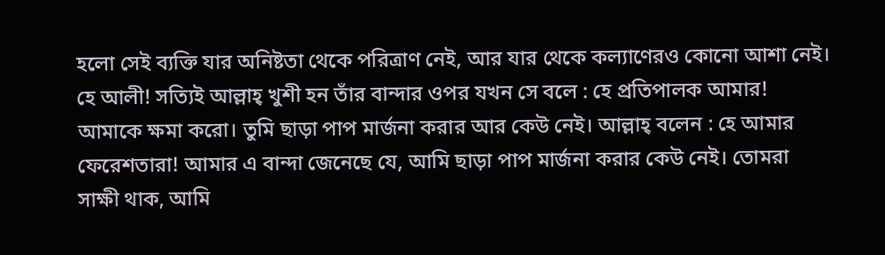হলো সেই ব্যক্তি যার অনিষ্টতা থেকে পরিত্রাণ নেই, আর যার থেকে কল্যাণেরও কোনো আশা নেই।
হে আলী! সত্যিই আল্লাহ্ খুশী হন তাঁর বান্দার ওপর যখন সে বলে : হে প্রতিপালক আমার! আমাকে ক্ষমা করো। তুমি ছাড়া পাপ মার্জনা করার আর কেউ নেই। আল্লাহ্ বলেন : হে আমার ফেরেশতারা! আমার এ বান্দা জেনেছে যে, আমি ছাড়া পাপ মার্জনা করার কেউ নেই। তোমরা সাক্ষী থাক, আমি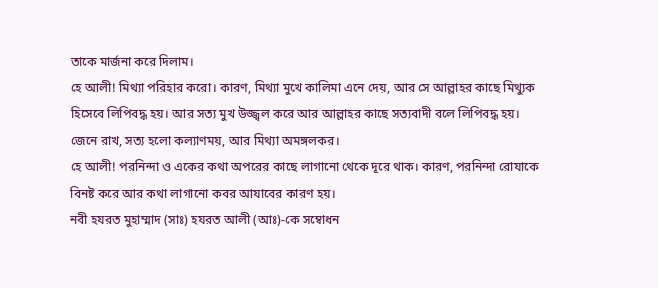তাকে মার্জনা করে দিলাম।
হে আলী! মিথ্যা পরিহার করো। কারণ, মিথ্যা মুখে কালিমা এনে দেয়, আর সে আল্লাহর কাছে মিথ্যুক হিসেবে লিপিবদ্ধ হয়। আর সত্য মুখ উজ্জ্বল করে আর আল্লাহর কাছে সত্যবাদী বলে লিপিবদ্ধ হয়। জেনে রাখ, সত্য হলো কল্যাণময়, আর মিথ্যা অমঙ্গলকর।
হে আলী! পরনিন্দা ও একের কথা অপরের কাছে লাগানো থেকে দূরে থাক। কারণ, পরনিন্দা রোযাকে বিনষ্ট করে আর কথা লাগানো কবর আযাবের কারণ হয়।
নবী হযরত মুহাম্মাদ (সাঃ) হযরত আলী (আঃ)-কে সম্বোধন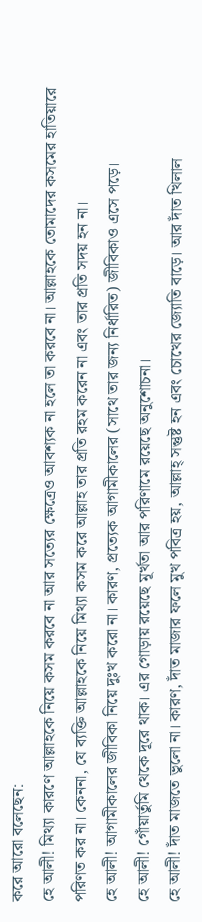করে আরো বলেছেন:
হে আলী! মিথ্যা কারণে আল্লাহকে নিয়ে কসম করবে না আর সত্যের ক্ষেত্রেও আবশ্যক না হলে তা করবে না। আল্লাহকে তোমাদের কসমের হাতিয়ারে পরিণত কর না। কেননা, যে ব্যক্তি আল্লাহকে নিয়ে মিথ্যা কসম করে আল্লাহ তার প্রতি রহম করেন না এবং তার প্রতি সদয় হন না।
হে আলী! আগামীকালের জীবিকা নিয়ে দুঃখ করো না। কারণ, প্রত্যেক আগামীকালের (সাথে তার জন্য নির্ধারিত) জীবিকাও এসে পড়ে।
হে আলী! গোঁয়ার্তুমি থেকে দূরে থাক। এর গোড়ায় রয়েছে মূর্খতা আর পরিণামে রয়েছে অনুশোচনা।
হে আলী! দাঁত মাজতে ভুলো না। কারণ, দাঁত মাজার ফলে মুখ পবিত্র হয়, আল্লাহ্ সন্তুষ্ট হন এবং চোখের জ্যোতি বাড়ে। আর দাঁত খিলাল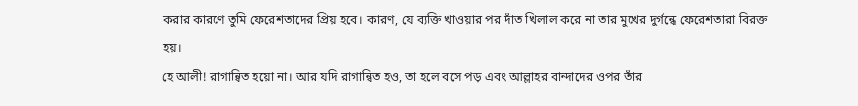করার কারণে তুমি ফেরেশতাদের প্রিয় হবে। কারণ, যে ব্যক্তি খাওয়ার পর দাঁত খিলাল করে না তার মুখের দুর্গন্ধে ফেরেশতারা বিরক্ত হয়।
হে আলী! রাগান্বিত হয়ো না। আর যদি রাগান্বিত হও, তা হলে বসে পড় এবং আল্লাহর বান্দাদের ওপর তাঁর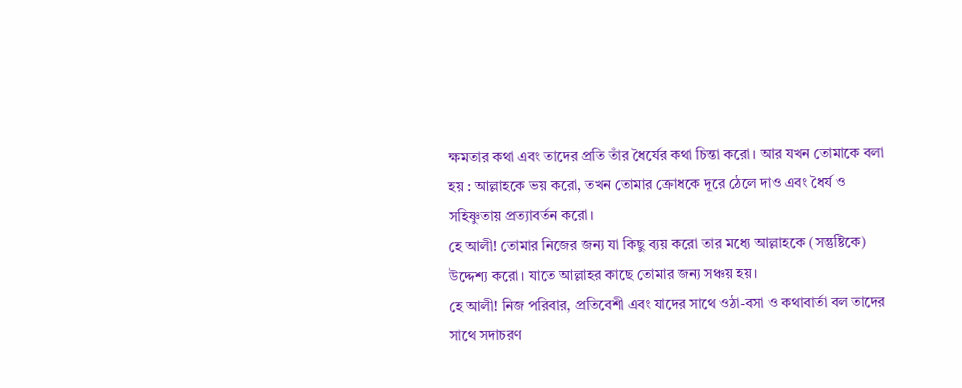ক্ষমতার কথা এবং তাদের প্রতি তাঁর ধৈর্যের কথা চিন্তা করো। আর যখন তোমাকে বলা হয় : আল্লাহকে ভয় করো, তখন তোমার ক্রোধকে দূরে ঠেলে দাও এবং ধৈর্য ও সহিষ্ণুতায় প্রত্যাবর্তন করো।
হে আলী! তোমার নিজের জন্য যা কিছু ব্যয় করো তার মধ্যে আল্লাহকে (সন্তুষ্টিকে) উদ্দেশ্য করো। যাতে আল্লাহর কাছে তোমার জন্য সঞ্চয় হয়।
হে আলী! নিজ পরিবার, প্রতিবেশী এবং যাদের সাথে ওঠা-বসা ও কথাবার্তা বল তাদের সাথে সদাচরণ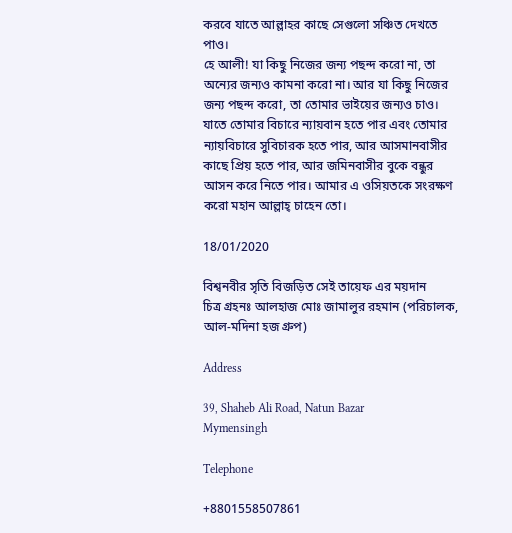করবে যাতে আল্লাহর কাছে সেগুলো সঞ্চিত দেখতে পাও।
হে আলী! যা কিছু নিজের জন্য পছন্দ করো না, তা অন্যের জন্যও কামনা করো না। আর যা কিছু নিজের জন্য পছন্দ করো, তা তোমার ভাইয়ের জন্যও চাও। যাতে তোমার বিচারে ন্যায়বান হতে পার এবং তোমার ন্যায়বিচারে সুবিচারক হতে পার, আর আসমানবাসীর কাছে প্রিয় হতে পার, আর জমিনবাসীর বুকে বন্ধুর আসন করে নিতে পার। আমার এ ওসিয়তকে সংরক্ষণ করো মহান আল্লাহ্ চাহেন তো।

18/01/2020

বিশ্বনবীর সৃতি বিজড়িত সেই তায়েফ এর ময়দান
চিত্র গ্রহনঃ আলহাজ মোঃ জামালুর রহমান (পরিচালক, আল-মদিনা হজ গ্রুপ)

Address

39, Shaheb Ali Road, Natun Bazar
Mymensingh

Telephone

+8801558507861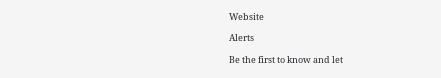Website

Alerts

Be the first to know and let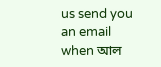us send you an email when আল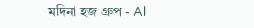মদিনা হজ গ্রুপ - Al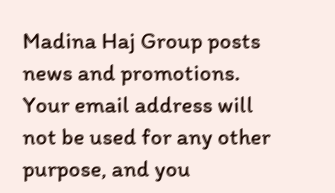Madina Haj Group posts news and promotions. Your email address will not be used for any other purpose, and you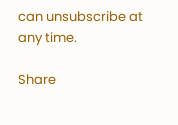can unsubscribe at any time.

Share